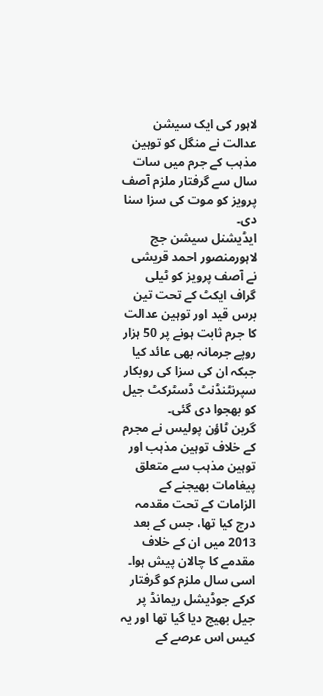لاہور کی ایک سیشن عدالت نے منگل کو توہین مذہب کے جرم میں سات سال سے گرفتار ملزم آصف پرویز کو موت کی سزا سنا دی۔
ایڈیشنل سیشن جج لاہورمنصور احمد قریشی نے آصف پرویز کو ٹیلی گراف ایکٹ کے تحت تین برس قید اور توہین عدالت کا جرم ثابت ہونے پر 50 ہزار روپے جرمانہ بھی عائد کیا جبکہ ان کی سزا کی روبکار سپرنٹنڈنٹ ڈسٹرکٹ جیل کو بھجوا دی گئی۔
گرین ٹاؤن پولیس نے مجرم کے خلاف توہین مذہب اور توہین مذہب سے متعلق پیغامات بھیجنے کے الزامات کے تحت مقدمہ درج کیا تھا، جس کے بعد 2013 میں ان کے خلاف مقدمے کا چالان پیش ہوا۔ اسی سال ملزم کو گرفتار کرکے جوڈیشل ریمانڈ پر جیل بھیج دیا گیا تھا اور یہ کیس اس عرصے کے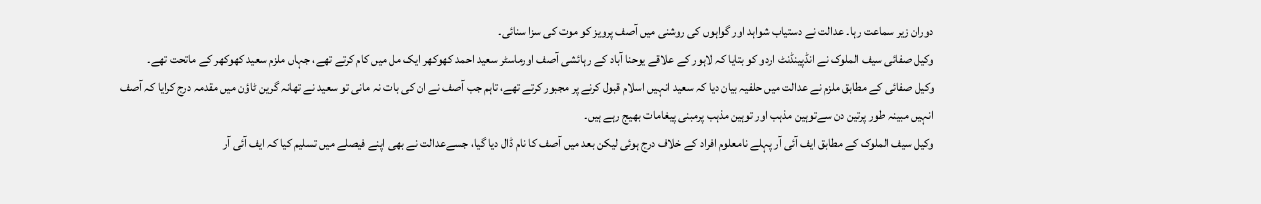دوران زیر سماعت رہا۔ عدالت نے دستیاب شواہد اور گواہوں کی روشنی میں آصف پرویز کو موت کی سزا سنائی۔
وکیل صفائی سیف الملوک نے انڈپینڈنٹ اردو کو بتایا کہ لاہور کے علاقے یوحنا آباد کے رہائشی آصف اورماسٹر سعید احمد کھوکھر ایک مل میں کام کرتے تھے، جہاں ملزم سعید کھوکھر کے ماتحت تھے۔
وکیل صفائی کے مطابق ملزم نے عدالت میں حلفیہ بیان دیا کہ سعید انہیں اسلام قبول کرنے پر مجبور کرتے تھے، تاہم جب آصف نے ان کی بات نہ مانی تو سعید نے تھانہ گرین ٹاؤن میں مقدمہ درج کرایا کہ آصف انہیں مبینہ طور پرتین دن سےتوہین مذہب اور توہین مذہب پرمبنی پیغامات بھیج رہے ہیں۔
وکیل سیف الملوک کے مطابق ایف آئی آر پہلے نامعلوم افراد کے خلاف درج ہوئی لیکن بعد میں آصف کا نام ڈال دیا گیا، جسےعدالت نے بھی اپنے فیصلے میں تسلیم کیا کہ ایف آئی آر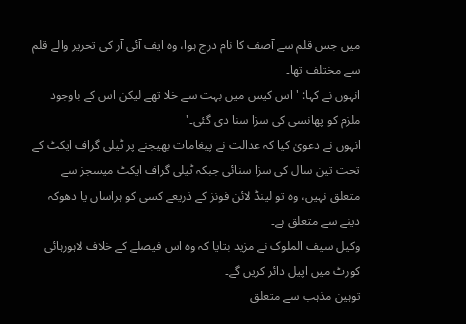میں جس قلم سے آصف کا نام درج ہوا، وہ ایف آئی آر کی تحریر والے قلم سے مختلف تھا۔
انہوں نے کہا: 'اس کیس میں بہت سے خلا تھے لیکن اس کے باوجود ملزم کو پھانسی کی سزا سنا دی گئی۔'
انہوں نے دعویٰ کیا کہ عدالت نے پیغامات بھیجنے پر ٹیلی گراف ایکٹ کے تحت تین سال کی سزا سنائی جبکہ ٹیلی گراف ایکٹ میسجز سے متعلق نہیں، وہ تو لینڈ لائن فونز کے ذریعے کسی کو ہراساں یا دھوکہ دینے سے متعلق ہے۔
وکیل سیف الملوک نے مزید بتایا کہ وہ اس فیصلے کے خلاف لاہورہائی کورٹ میں اپیل دائر کریں گے۔
توہین مذہب سے متعلق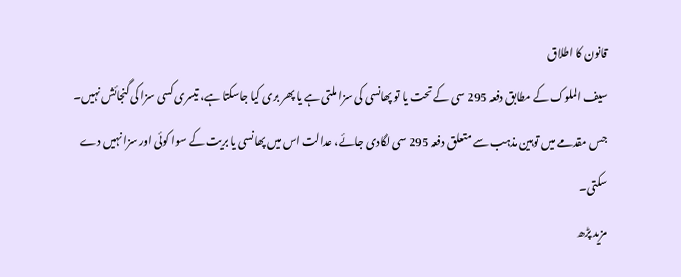قانون کا اطلاق
سیف الملوک کے مطابق دفعہ 295 سی کے تحت یا تو پھانسی کی سزا ملتی ہے یا پھر بری کیا جاسکتا ہے، تیسری کسی سزا کی گنجائش نہیں۔ جس مقدمے میں توہین مذہب سے متعلق دفعہ 295 سی لگادی جائے، عدالت اس میں پھانسی یا بریت کے سوا کوئی اور سزا نہیں دے سکتی۔
مزید پڑھ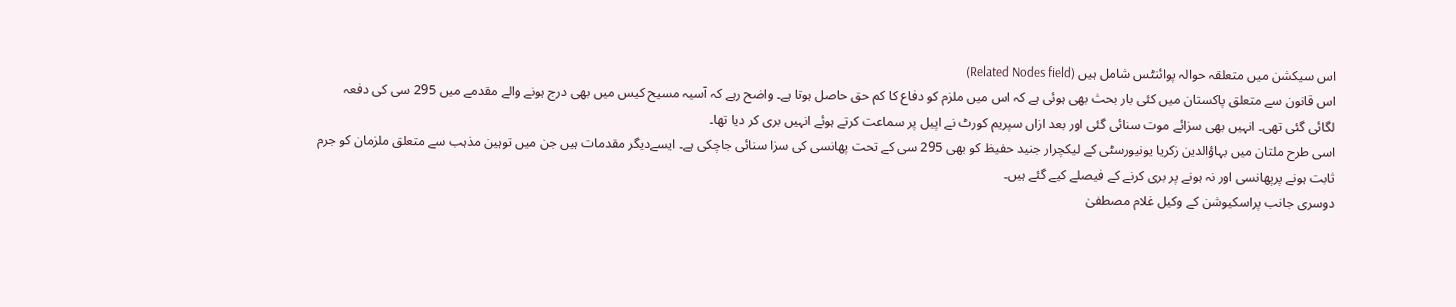اس سیکشن میں متعلقہ حوالہ پوائنٹس شامل ہیں (Related Nodes field)
اس قانون سے متعلق پاکستان میں کئی بار بحث بھی ہوئی ہے کہ اس میں ملزم کو دفاع کا کم حق حاصل ہوتا ہے۔ واضح رہے کہ آسیہ مسیح کیس میں بھی درج ہونے والے مقدمے میں 295 سی کی دفعہ لگائی گئی تھی۔ انہیں بھی سزائے موت سنائی گئی اور بعد ازاں سپریم کورٹ نے اپیل پر سماعت کرتے ہوئے انہیں بری کر دیا تھا۔
اسی طرح ملتان میں بہاؤالدین زکریا یونیورسٹی کے لیکچرار جنید حفیظ کو بھی 295 سی کے تحت پھانسی کی سزا سنائی جاچکی ہے۔ ایسےدیگر مقدمات ہیں جن میں توہین مذہب سے متعلق ملزمان کو جرم ثابت ہونے پرپھانسی اور نہ ہونے پر بری کرنے کے فیصلے کیے گئے ہیں۔
دوسری جانب پراسکیوشن کے وکیل غلام مصطفیٰ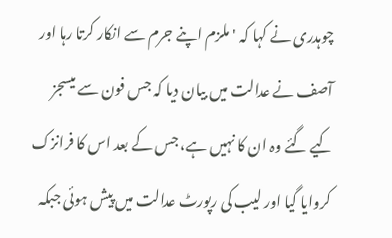چوہدری نے کہا کہ 'ملزم اپنے جرم سے انکار کرتا رہا اور آصف نے عدالت میں بیان دیا کہ جس فون سے میسجز کیے گئے وہ ان کا نہیں ہے، جس کے بعد اس کا فرانزک کروایا گیا اور لیب کی رپورٹ عدالت میں پیش ہوئی جبکہ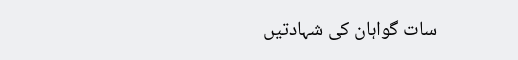سات گواہان کی شہادتیں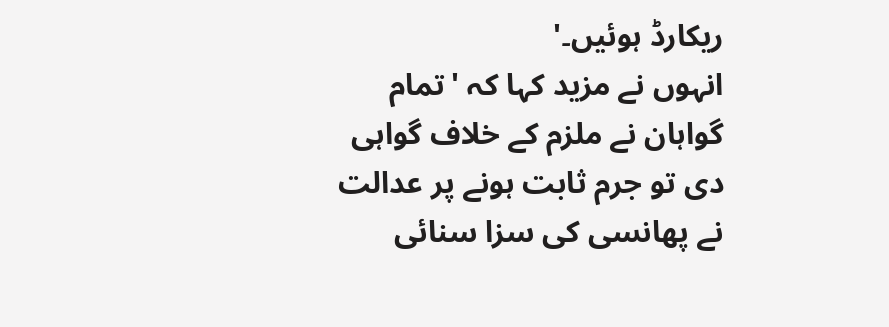ریکارڈ ہوئیں۔'
انہوں نے مزید کہا کہ 'تمام گواہان نے ملزم کے خلاف گواہی دی تو جرم ثابت ہونے پر عدالت نے پھانسی کی سزا سنائی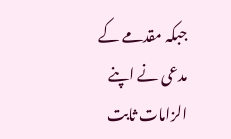جبکہ مقدمے کے مدعی نے اپنے الزامات ثابت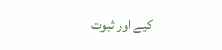کیے اور ثبوت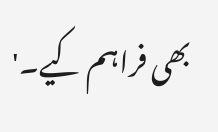بھی فراہم کیے۔'